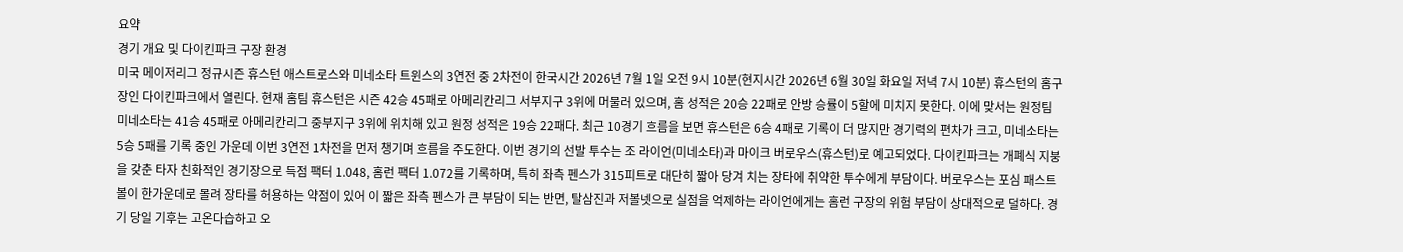요약
경기 개요 및 다이킨파크 구장 환경
미국 메이저리그 정규시즌 휴스턴 애스트로스와 미네소타 트윈스의 3연전 중 2차전이 한국시간 2026년 7월 1일 오전 9시 10분(현지시간 2026년 6월 30일 화요일 저녁 7시 10분) 휴스턴의 홈구장인 다이킨파크에서 열린다. 현재 홈팀 휴스턴은 시즌 42승 45패로 아메리칸리그 서부지구 3위에 머물러 있으며, 홈 성적은 20승 22패로 안방 승률이 5할에 미치지 못한다. 이에 맞서는 원정팀 미네소타는 41승 45패로 아메리칸리그 중부지구 3위에 위치해 있고 원정 성적은 19승 22패다. 최근 10경기 흐름을 보면 휴스턴은 6승 4패로 기록이 더 많지만 경기력의 편차가 크고, 미네소타는 5승 5패를 기록 중인 가운데 이번 3연전 1차전을 먼저 챙기며 흐름을 주도한다. 이번 경기의 선발 투수는 조 라이언(미네소타)과 마이크 버로우스(휴스턴)로 예고되었다. 다이킨파크는 개폐식 지붕을 갖춘 타자 친화적인 경기장으로 득점 팩터 1.048, 홈런 팩터 1.072를 기록하며, 특히 좌측 펜스가 315피트로 대단히 짧아 당겨 치는 장타에 취약한 투수에게 부담이다. 버로우스는 포심 패스트볼이 한가운데로 몰려 장타를 허용하는 약점이 있어 이 짧은 좌측 펜스가 큰 부담이 되는 반면, 탈삼진과 저볼넷으로 실점을 억제하는 라이언에게는 홈런 구장의 위험 부담이 상대적으로 덜하다. 경기 당일 기후는 고온다습하고 오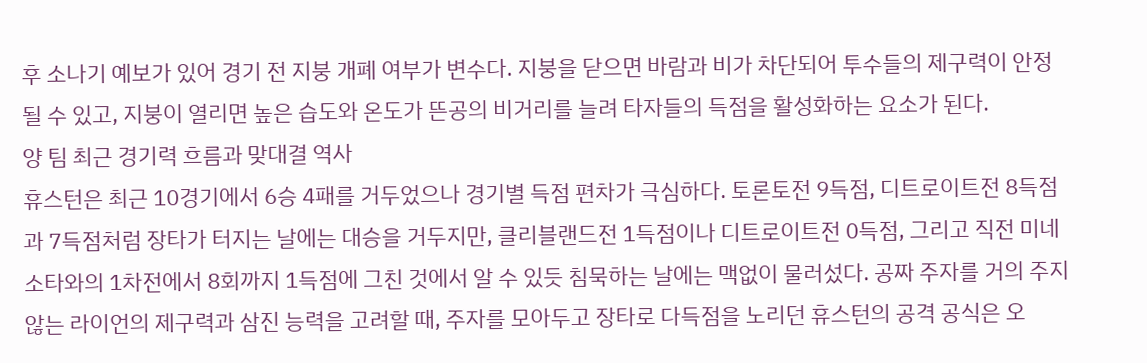후 소나기 예보가 있어 경기 전 지붕 개폐 여부가 변수다. 지붕을 닫으면 바람과 비가 차단되어 투수들의 제구력이 안정될 수 있고, 지붕이 열리면 높은 습도와 온도가 뜬공의 비거리를 늘려 타자들의 득점을 활성화하는 요소가 된다.
양 팀 최근 경기력 흐름과 맞대결 역사
휴스턴은 최근 10경기에서 6승 4패를 거두었으나 경기별 득점 편차가 극심하다. 토론토전 9득점, 디트로이트전 8득점과 7득점처럼 장타가 터지는 날에는 대승을 거두지만, 클리블랜드전 1득점이나 디트로이트전 0득점, 그리고 직전 미네소타와의 1차전에서 8회까지 1득점에 그친 것에서 알 수 있듯 침묵하는 날에는 맥없이 물러섰다. 공짜 주자를 거의 주지 않는 라이언의 제구력과 삼진 능력을 고려할 때, 주자를 모아두고 장타로 다득점을 노리던 휴스턴의 공격 공식은 오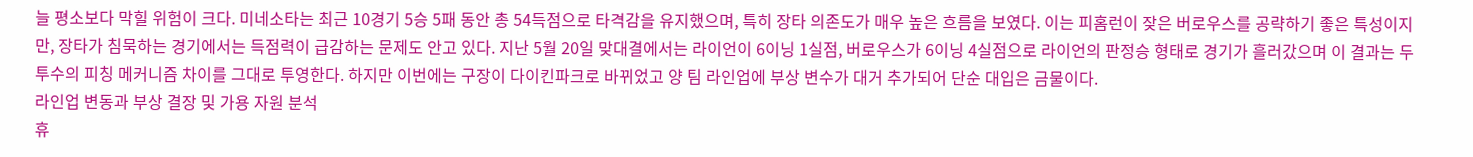늘 평소보다 막힐 위험이 크다. 미네소타는 최근 10경기 5승 5패 동안 총 54득점으로 타격감을 유지했으며, 특히 장타 의존도가 매우 높은 흐름을 보였다. 이는 피홈런이 잦은 버로우스를 공략하기 좋은 특성이지만, 장타가 침묵하는 경기에서는 득점력이 급감하는 문제도 안고 있다. 지난 5월 20일 맞대결에서는 라이언이 6이닝 1실점, 버로우스가 6이닝 4실점으로 라이언의 판정승 형태로 경기가 흘러갔으며 이 결과는 두 투수의 피칭 메커니즘 차이를 그대로 투영한다. 하지만 이번에는 구장이 다이킨파크로 바뀌었고 양 팀 라인업에 부상 변수가 대거 추가되어 단순 대입은 금물이다.
라인업 변동과 부상 결장 및 가용 자원 분석
휴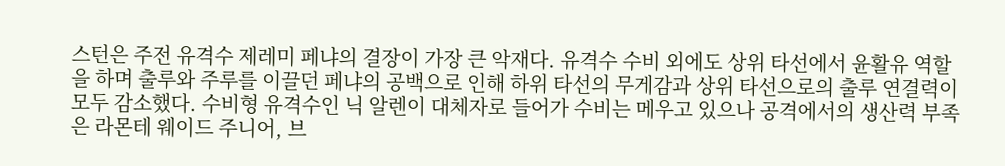스턴은 주전 유격수 제레미 페냐의 결장이 가장 큰 악재다. 유격수 수비 외에도 상위 타선에서 윤활유 역할을 하며 출루와 주루를 이끌던 페냐의 공백으로 인해 하위 타선의 무게감과 상위 타선으로의 출루 연결력이 모두 감소했다. 수비형 유격수인 닉 알렌이 대체자로 들어가 수비는 메우고 있으나 공격에서의 생산력 부족은 라몬테 웨이드 주니어, 브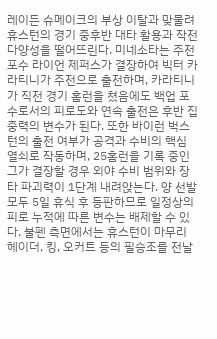레이든 슈메이크의 부상 이탈과 맞물려 휴스턴의 경기 중후반 대타 활용과 작전 다양성을 떨어뜨린다. 미네소타는 주전 포수 라이언 제퍼스가 결장하여 빅터 카라티니가 주전으로 출전하며, 카라티니가 직전 경기 홈런을 쳤음에도 백업 포수로서의 피로도와 연속 출전은 후반 집중력의 변수가 된다. 또한 바이런 벅스턴의 출전 여부가 공격과 수비의 핵심 열쇠로 작동하며, 25홈런을 기록 중인 그가 결장할 경우 외야 수비 범위와 장타 파괴력이 1단계 내려앉는다. 양 선발 모두 5일 휴식 후 등판하므로 일정상의 피로 누적에 따른 변수는 배제할 수 있다. 불펜 측면에서는 휴스턴이 마무리 헤이더, 킹, 오커트 등의 필승조를 전날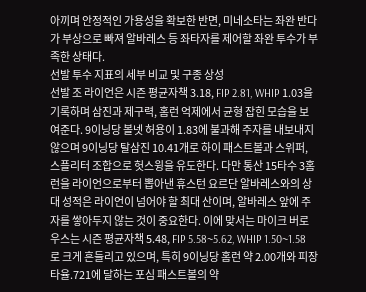아끼며 안정적인 가용성을 확보한 반면, 미네소타는 좌완 반다가 부상으로 빠져 알바레스 등 좌타자를 제어할 좌완 투수가 부족한 상태다.
선발 투수 지표의 세부 비교 및 구종 상성
선발 조 라이언은 시즌 평균자책 3.18, FIP 2.81, WHIP 1.03을 기록하며 삼진과 제구력, 홈런 억제에서 균형 잡힌 모습을 보여준다. 9이닝당 볼넷 허용이 1.83에 불과해 주자를 내보내지 않으며 9이닝당 탈삼진 10.41개로 하이 패스트볼과 스위퍼, 스플리터 조합으로 헛스윙을 유도한다. 다만 통산 15타수 3홈런을 라이언으로부터 뽑아낸 휴스턴 요르단 알바레스와의 상대 성적은 라이언이 넘어야 할 최대 산이며, 알바레스 앞에 주자를 쌓아두지 않는 것이 중요한다. 이에 맞서는 마이크 버로우스는 시즌 평균자책 5.48, FIP 5.58~5.62, WHIP 1.50~1.58로 크게 흔들리고 있으며, 특히 9이닝당 홈런 약 2.00개와 피장타율.721에 달하는 포심 패스트볼의 약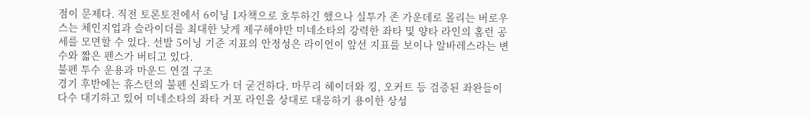점이 문제다. 직전 토론토전에서 6이닝 1자책으로 호투하긴 했으나 실투가 존 가운데로 몰리는 버로우스는 체인지업과 슬라이더를 최대한 낮게 제구해야만 미네소타의 강력한 좌타 및 양타 라인의 홈런 공세를 모면할 수 있다. 선발 5이닝 기준 지표의 안정성은 라이언이 앞선 지표를 보이나 알바레스라는 변수와 짧은 펜스가 버티고 있다.
불펜 투수 운용과 마운드 연결 구조
경기 후반에는 휴스턴의 불펜 신뢰도가 더 굳건하다. 마무리 헤이더와 킹, 오커트 등 검증된 좌완들이 다수 대기하고 있어 미네소타의 좌타 거포 라인을 상대로 대응하기 용이한 상성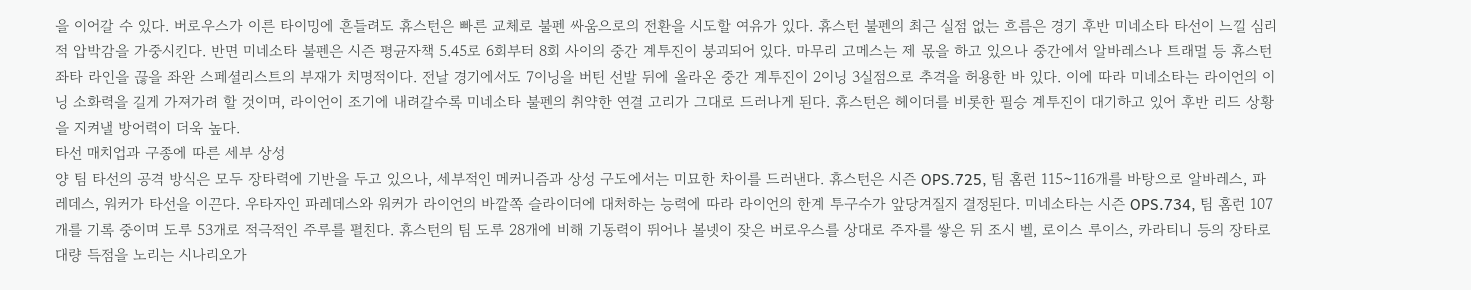을 이어갈 수 있다. 버로우스가 이른 타이밍에 흔들려도 휴스턴은 빠른 교체로 불펜 싸움으로의 전환을 시도할 여유가 있다. 휴스턴 불펜의 최근 실점 없는 흐름은 경기 후반 미네소타 타선이 느낄 심리적 압박감을 가중시킨다. 반면 미네소타 불펜은 시즌 평균자책 5.45로 6회부터 8회 사이의 중간 계투진이 붕괴되어 있다. 마무리 고메스는 제 몫을 하고 있으나 중간에서 알바레스나 트래멀 등 휴스턴 좌타 라인을 끊을 좌완 스페셜리스트의 부재가 치명적이다. 전날 경기에서도 7이닝을 버틴 선발 뒤에 올라온 중간 계투진이 2이닝 3실점으로 추격을 허용한 바 있다. 이에 따라 미네소타는 라이언의 이닝 소화력을 길게 가져가려 할 것이며, 라이언이 조기에 내려갈수록 미네소타 불펜의 취약한 연결 고리가 그대로 드러나게 된다. 휴스턴은 헤이더를 비롯한 필승 계투진이 대기하고 있어 후반 리드 상황을 지켜낼 방어력이 더욱 높다.
타선 매치업과 구종에 따른 세부 상성
양 팀 타선의 공격 방식은 모두 장타력에 기반을 두고 있으나, 세부적인 메커니즘과 상성 구도에서는 미묘한 차이를 드러낸다. 휴스턴은 시즌 OPS.725, 팀 홈런 115~116개를 바탕으로 알바레스, 파레데스, 워커가 타선을 이끈다. 우타자인 파레데스와 워커가 라이언의 바깥쪽 슬라이더에 대처하는 능력에 따라 라이언의 한계 투구수가 앞당겨질지 결정된다. 미네소타는 시즌 OPS.734, 팀 홈런 107개를 기록 중이며 도루 53개로 적극적인 주루를 펼친다. 휴스턴의 팀 도루 28개에 비해 기동력이 뛰어나 볼넷이 잦은 버로우스를 상대로 주자를 쌓은 뒤 조시 벨, 로이스 루이스, 카라티니 등의 장타로 대량 득점을 노리는 시나리오가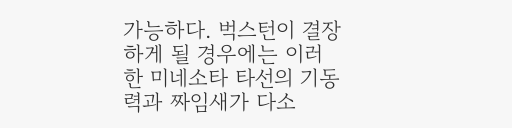가능하다. 벅스턴이 결장하게 될 경우에는 이러한 미네소타 타선의 기동력과 짜임새가 다소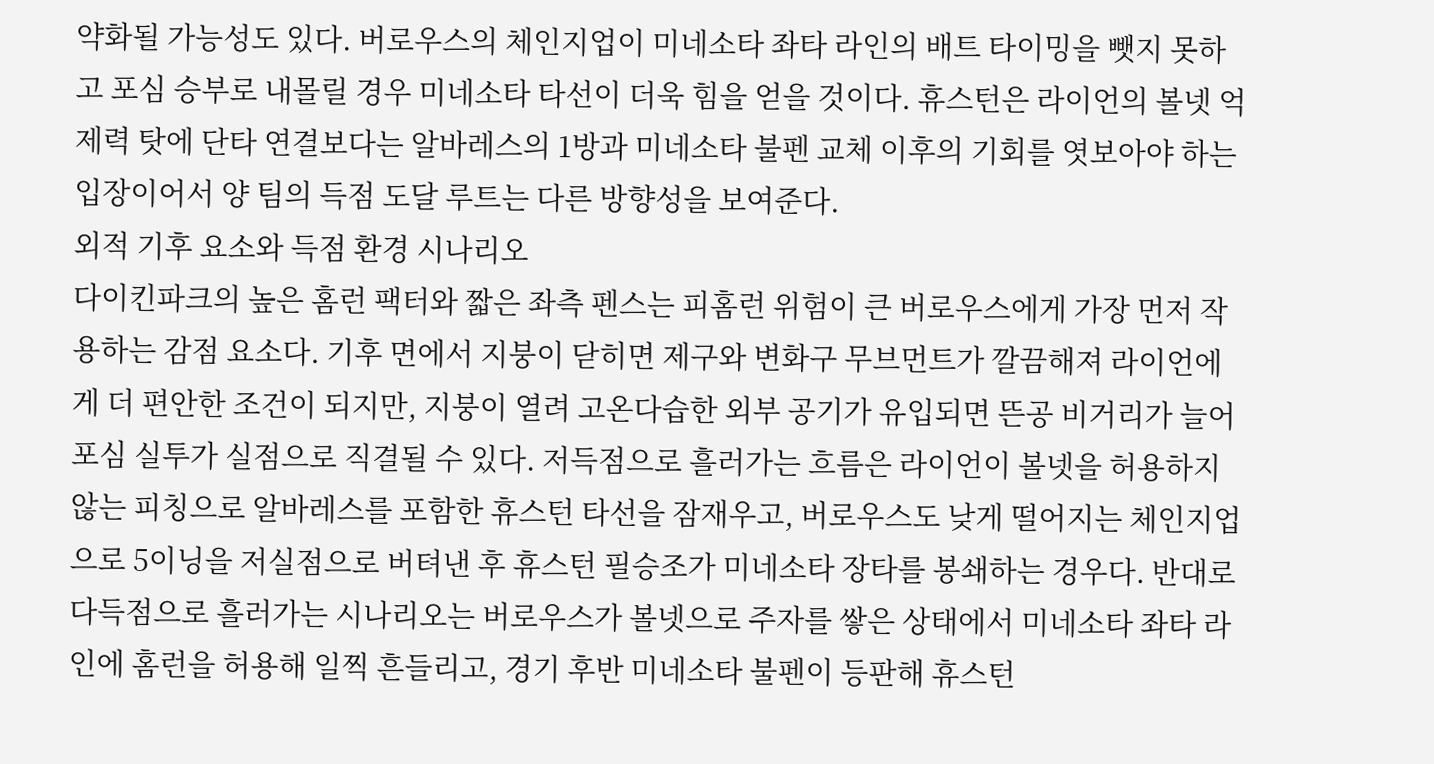약화될 가능성도 있다. 버로우스의 체인지업이 미네소타 좌타 라인의 배트 타이밍을 뺏지 못하고 포심 승부로 내몰릴 경우 미네소타 타선이 더욱 힘을 얻을 것이다. 휴스턴은 라이언의 볼넷 억제력 탓에 단타 연결보다는 알바레스의 1방과 미네소타 불펜 교체 이후의 기회를 엿보아야 하는 입장이어서 양 팀의 득점 도달 루트는 다른 방향성을 보여준다.
외적 기후 요소와 득점 환경 시나리오
다이킨파크의 높은 홈런 팩터와 짧은 좌측 펜스는 피홈런 위험이 큰 버로우스에게 가장 먼저 작용하는 감점 요소다. 기후 면에서 지붕이 닫히면 제구와 변화구 무브먼트가 깔끔해져 라이언에게 더 편안한 조건이 되지만, 지붕이 열려 고온다습한 외부 공기가 유입되면 뜬공 비거리가 늘어 포심 실투가 실점으로 직결될 수 있다. 저득점으로 흘러가는 흐름은 라이언이 볼넷을 허용하지 않는 피칭으로 알바레스를 포함한 휴스턴 타선을 잠재우고, 버로우스도 낮게 떨어지는 체인지업으로 5이닝을 저실점으로 버텨낸 후 휴스턴 필승조가 미네소타 장타를 봉쇄하는 경우다. 반대로 다득점으로 흘러가는 시나리오는 버로우스가 볼넷으로 주자를 쌓은 상태에서 미네소타 좌타 라인에 홈런을 허용해 일찍 흔들리고, 경기 후반 미네소타 불펜이 등판해 휴스턴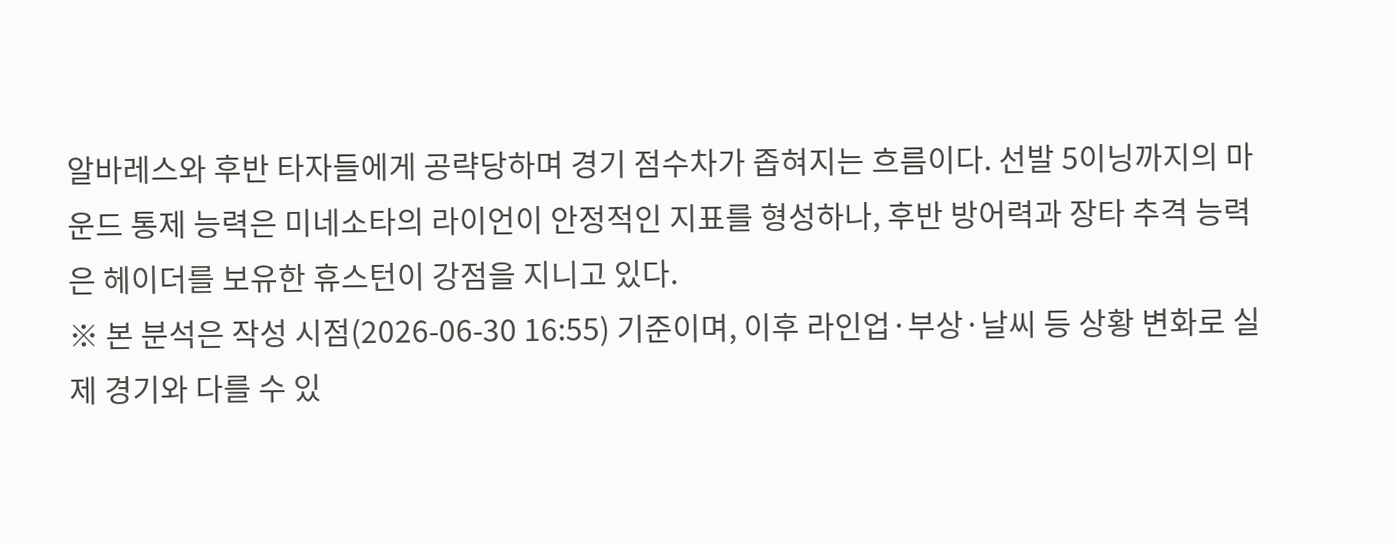알바레스와 후반 타자들에게 공략당하며 경기 점수차가 좁혀지는 흐름이다. 선발 5이닝까지의 마운드 통제 능력은 미네소타의 라이언이 안정적인 지표를 형성하나, 후반 방어력과 장타 추격 능력은 헤이더를 보유한 휴스턴이 강점을 지니고 있다.
※ 본 분석은 작성 시점(2026-06-30 16:55) 기준이며, 이후 라인업·부상·날씨 등 상황 변화로 실제 경기와 다를 수 있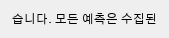습니다. 모든 예측은 수집된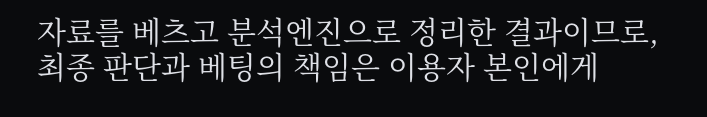자료를 베츠고 분석엔진으로 정리한 결과이므로, 최종 판단과 베팅의 책임은 이용자 본인에게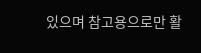있으며 참고용으로만 활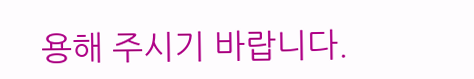용해 주시기 바랍니다.